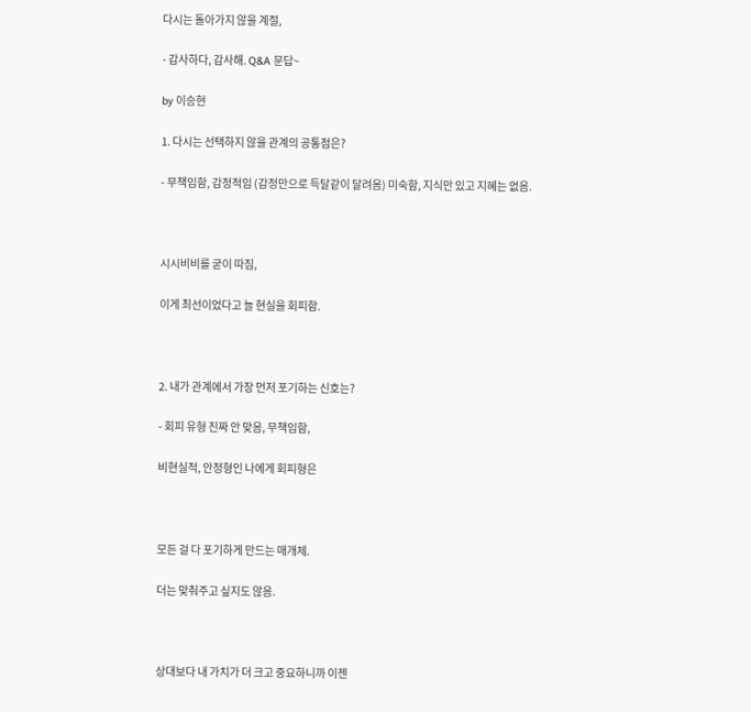다시는 돌아가지 않을 계절,

- 감사하다, 감사해. Q&A 문답~

by 이승현

1. 다시는 선택하지 않을 관계의 공통점은?

- 무책임함, 감정적임 (감정만으로 득달같이 달려옴) 미숙함, 지식만 있고 지혜는 없음.



시시비비를 굳이 따짐,

이게 최선이었다고 늘 현실을 회피함.



2. 내가 관계에서 가장 먼저 포기하는 신호는?

- 회피 유형 진짜 안 맞음, 무책임함,

비현실적, 안정형인 나에게 회피형은



모든 걸 다 포기하게 만드는 매개체.

더는 맞춰주고 싶지도 않음.



상대보다 내 가치가 더 크고 중요하니까 이젠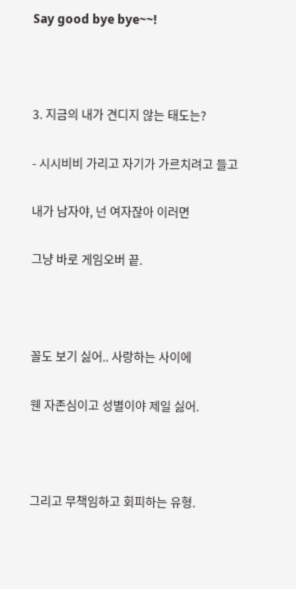Say good bye bye~~!



3. 지금의 내가 견디지 않는 태도는?

- 시시비비 가리고 자기가 가르치려고 들고

내가 남자야, 넌 여자잖아 이러면

그냥 바로 게임오버 끝.



꼴도 보기 싫어.. 사랑하는 사이에

웬 자존심이고 성별이야 제일 싫어.



그리고 무책임하고 회피하는 유형.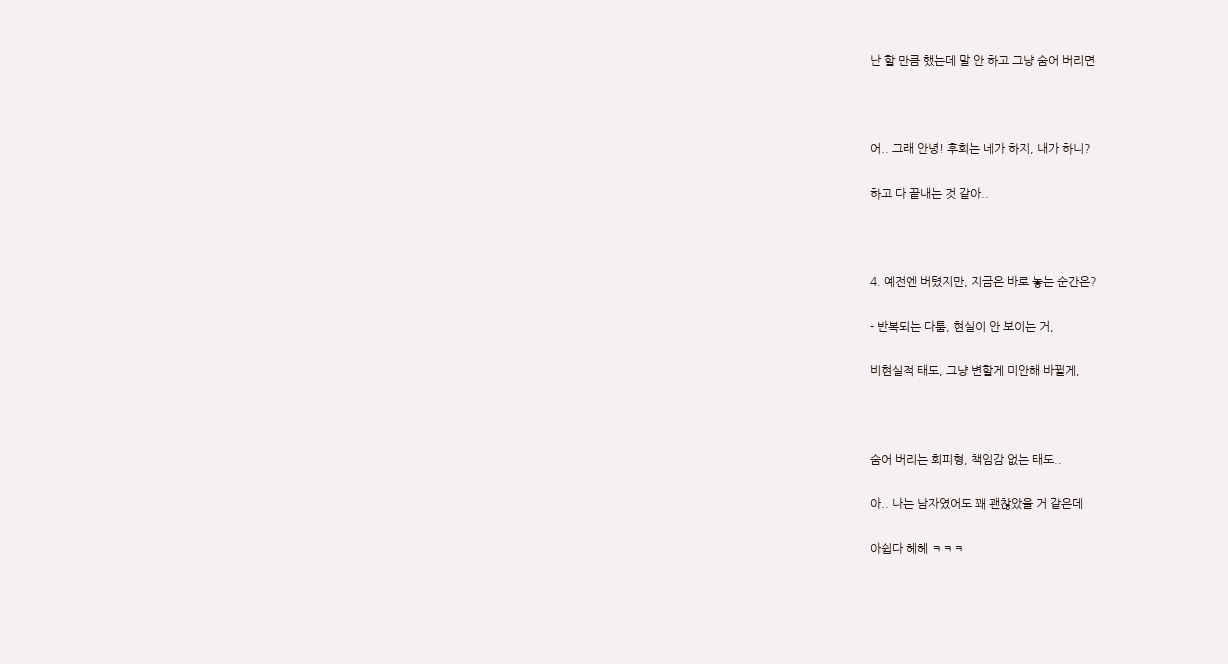난 할 만큼 했는데 말 안 하고 그냥 숨어 버리면



어.. 그래 안녕! 후회는 네가 하지, 내가 하니?

하고 다 끝내는 것 같아..



4. 예전엔 버텼지만, 지금은 바로 놓는 순간은?

- 반복되는 다툼, 현실이 안 보이는 거,

비현실적 태도, 그냥 변할게 미안해 바뀔게,



숨어 버리는 회피형, 책임감 없는 태도..

아.. 나는 남자였어도 꽤 괜찮았을 거 같은데

아쉽다 헤헤 ㅋㅋㅋ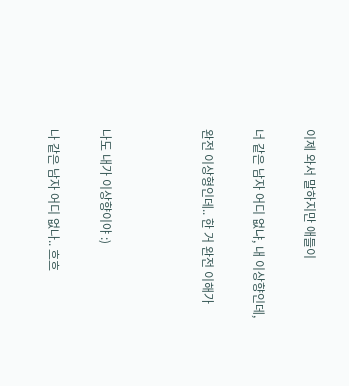이제 와서 말하지만 애들이

너 같은 남자 어디 없냐, 내 이상향인데,

완전 이상형인데.. 한 거 완전 이해가



나도 내가 이상향이야 :)

나 같은 남자 어디 없나.. 흐흐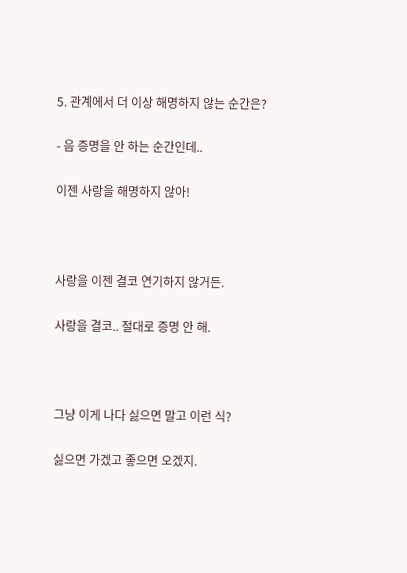5. 관계에서 더 이상 해명하지 않는 순간은?

- 음 증명을 안 하는 순간인데..

이젠 사랑을 해명하지 않아!



사랑을 이젠 결코 연기하지 않거든.

사랑을 결코.. 절대로 증명 안 해.



그냥 이게 나다 싫으면 말고 이런 식?

싫으면 가겠고 좋으면 오겠지.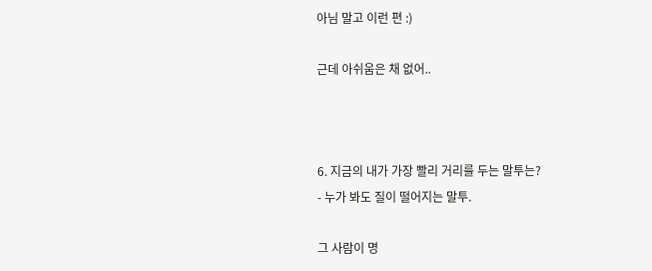아님 말고 이런 편 :)

근데 아쉬움은 채 없어..



6. 지금의 내가 가장 빨리 거리를 두는 말투는?
- 누가 봐도 질이 떨어지는 말투.

그 사람이 명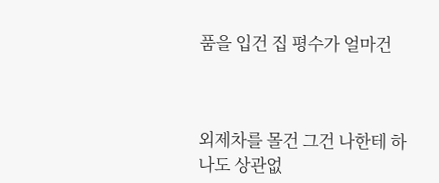품을 입건 집 평수가 얼마건



외제차를 몰건 그건 나한테 하나도 상관없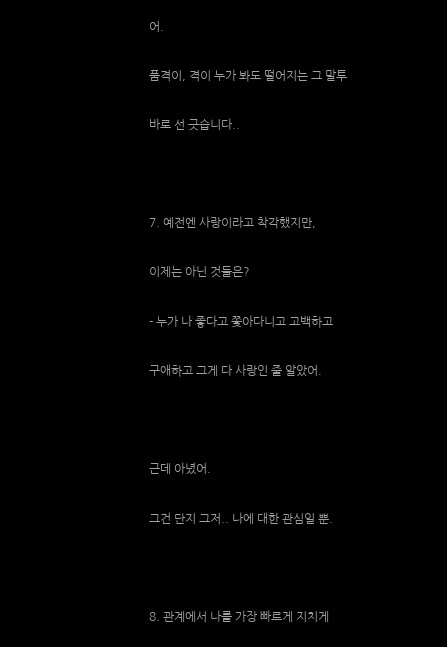어.

품격이, 격이 누가 봐도 떨어지는 그 말투

바로 선 긋습니다..



7. 예전엔 사랑이라고 착각했지만,

이제는 아닌 것들은?

- 누가 나 좋다고 쫓아다니고 고백하고

구애하고 그게 다 사랑인 줄 알았어.



근데 아녔어.

그건 단지 그저.. 나에 대한 관심일 뿐.



8. 관계에서 나를 가장 빠르게 지치게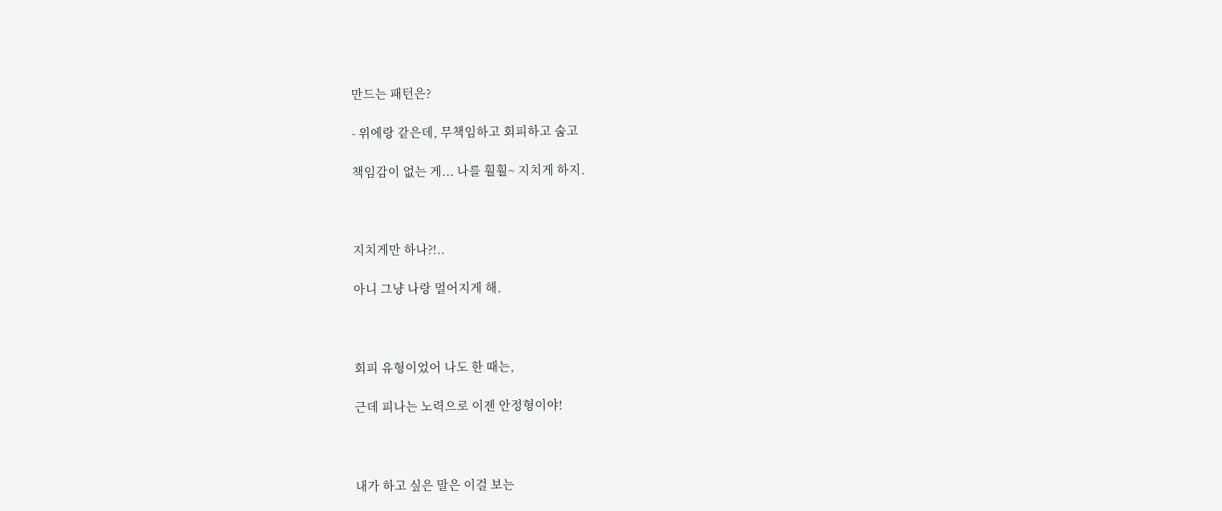만드는 패턴은?

- 위에랑 같은데, 무책임하고 회피하고 숨고

책임감이 없는 게... 나를 훨훨~ 지치게 하지.



지치게만 하나?!..

아니 그냥 나랑 멀어지게 해.



회피 유형이었어 나도 한 때는,

근데 피나는 노력으로 이젠 안정형이야!



내가 하고 싶은 말은 이걸 보는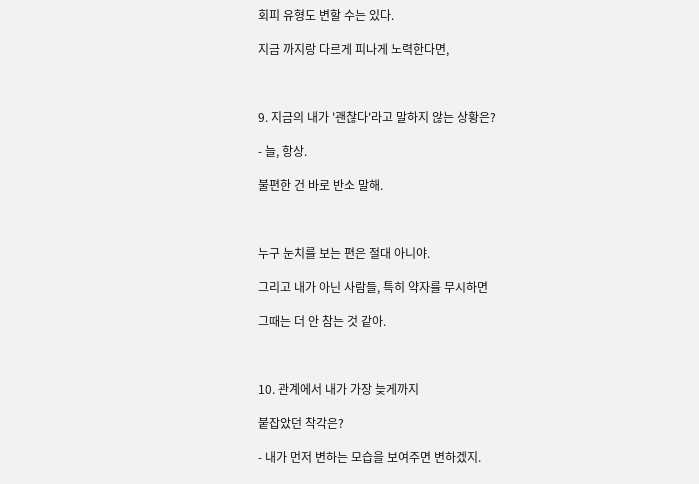회피 유형도 변할 수는 있다.

지금 까지랑 다르게 피나게 노력한다면,



9. 지금의 내가 '괜찮다'라고 말하지 않는 상황은?

- 늘, 항상.

불편한 건 바로 반소 말해.



누구 눈치를 보는 편은 절대 아니야.

그리고 내가 아닌 사람들, 특히 약자를 무시하면

그때는 더 안 참는 것 같아.



10. 관계에서 내가 가장 늦게까지

붙잡았던 착각은?

- 내가 먼저 변하는 모습을 보여주면 변하겠지.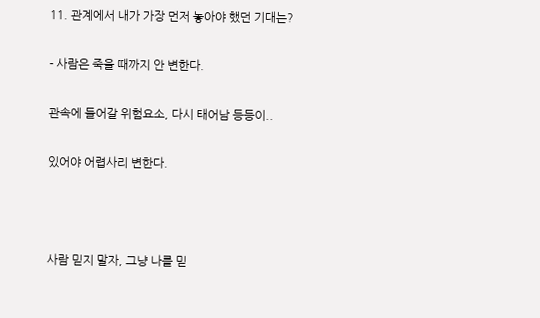11. 관계에서 내가 가장 먼저 놓아야 했던 기대는?

- 사람은 죽을 때까지 안 변한다.

관속에 들어갈 위험요소, 다시 태어남 등등이..

있어야 어렵사리 변한다.



사람 믿지 말자, 그냥 나를 믿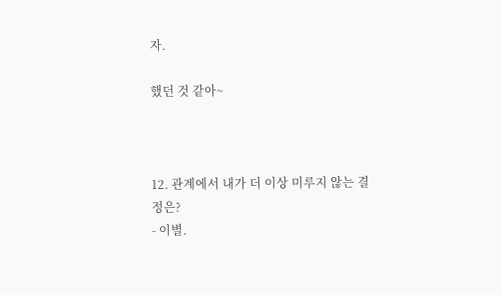자.

했던 것 같아~



12. 관계에서 내가 더 이상 미루지 않는 결정은?
- 이별.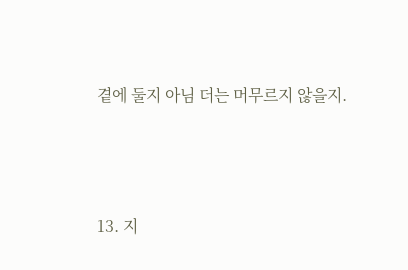곁에 둘지 아님 더는 머무르지 않을지.



13. 지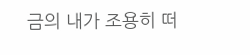금의 내가 조용히 떠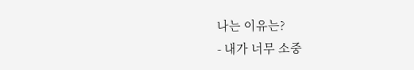나는 이유는?
- 내가 너무 소중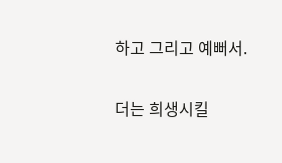하고 그리고 예뻐서.

더는 희생시킬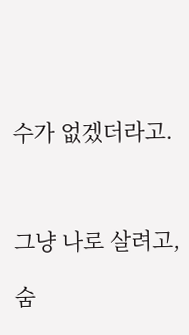수가 없겠더라고.



그냥 나로 살려고,

숨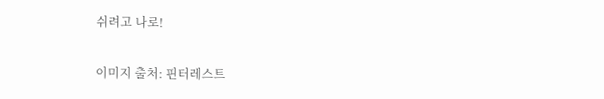쉬려고 나로!

이미지 출처: 핀터레스트